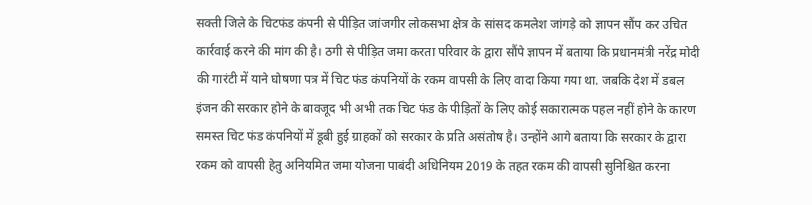सक्ती जिले के चिटफंड कंपनी से पीड़ित जांजगीर लोकसभा क्षेत्र के सांसद कमलेश जांगड़े को ज्ञापन सौंप कर उचित कार्रवाई करने की मांग की है। ठगी से पीड़ित जमा करता परिवार के द्वारा सौंपे ज्ञापन में बताया कि प्रधानमंत्री नरेंद्र मोदी की गारंटी में याने घोषणा पत्र में चिट फंड कंपनियों के रकम वापसी के लिए वादा किया गया था. जबकि देश में डबल इंजन की सरकार होने के बावजूद भी अभी तक चिट फंड के पीड़ितों के लिए कोई सकारात्मक पहल नहीं होने के कारण समस्त चिट फंड कंपनियों में डूबी हुई ग्राहकों को सरकार के प्रति असंतोष है। उन्होंने आगे बताया कि सरकार के द्वारा रकम को वापसी हेतु अनियमित जमा योजना पाबंदी अधिनियम 2019 के तहत रकम की वापसी सुनिश्चित करना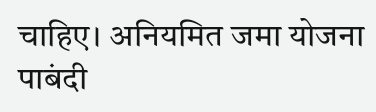चाहिए। अनियमित जमा योजना पाबंदी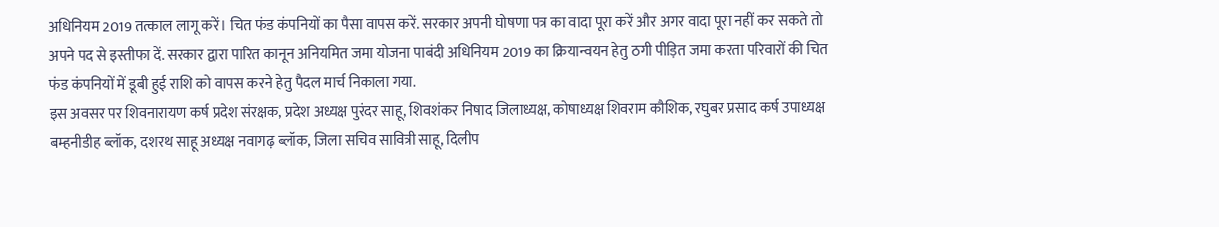अधिनियम 2019 तत्काल लागू करें। चित फंड कंपनियों का पैसा वापस करें. सरकार अपनी घोषणा पत्र का वादा पूरा करें और अगर वादा पूरा नहीं कर सकते तो अपने पद से इस्तीफा दें. सरकार द्वारा पारित कानून अनियमित जमा योजना पाबंदी अधिनियम 2019 का क्रियान्वयन हेतु ठगी पीड़ित जमा करता परिवारों की चित फंड कंपनियों में डूबी हुई राशि को वापस करने हेतु पैदल मार्च निकाला गया.
इस अवसर पर शिवनारायण कर्ष प्रदेश संरक्षक, प्रदेश अध्यक्ष पुरंदर साहू, शिवशंकर निषाद जिलाध्यक्ष, कोषाध्यक्ष शिवराम कौशिक, रघुबर प्रसाद कर्ष उपाध्यक्ष बम्हनीडीह ब्लॉक, दशरथ साहू अध्यक्ष नवागढ़ ब्लॉक, जिला सचिव सावित्री साहू, दिलीप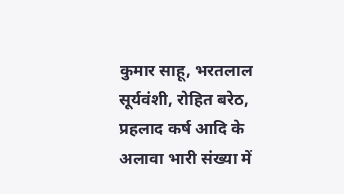कुमार साहू, भरतलाल सूर्यवंशी, रोहित बरेठ, प्रहलाद कर्ष आदि के अलावा भारी संख्या में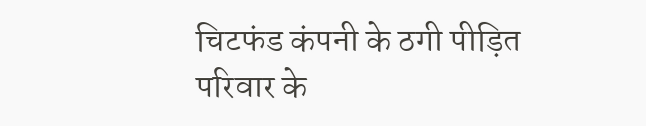चिटफंड कंपनी के ठगी पीड़ित परिवार के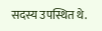सदस्य उपस्थित थे.